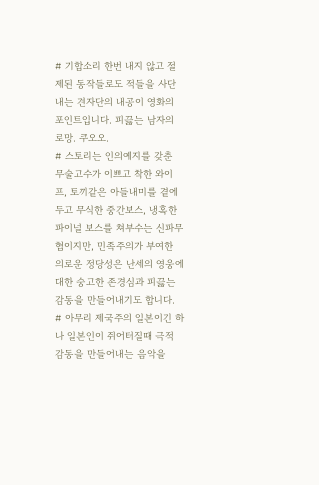# 기합소리 한번 내지 않고 절제된 동작들로도 적들을 사단내는 견자단의 내공이 영화의 포인트입니다. 피끓는 남자의 로망. 쿠오오.
# 스토리는 인의예지를 갖춘 무술고수가 이쁘고 착한 와이프, 토끼같은 아들내미를 곁에두고 무식한 중간보스, 냉혹한 파이널 보스를 쳐부수는 신파무협이지만, 민족주의가 부여한 의로운 정당성은 난세의 영웅에 대한 숭고한 존경심과 피끓는 감동을 만들어내기도 합니다.
# 아무리 제국주의 일본이긴 하나 일본인이 쥐어터질때 극적 감동을 만들어내는 음악을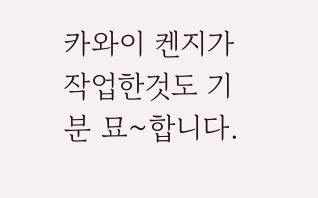카와이 켄지가 작업한것도 기분 묘~합니다.